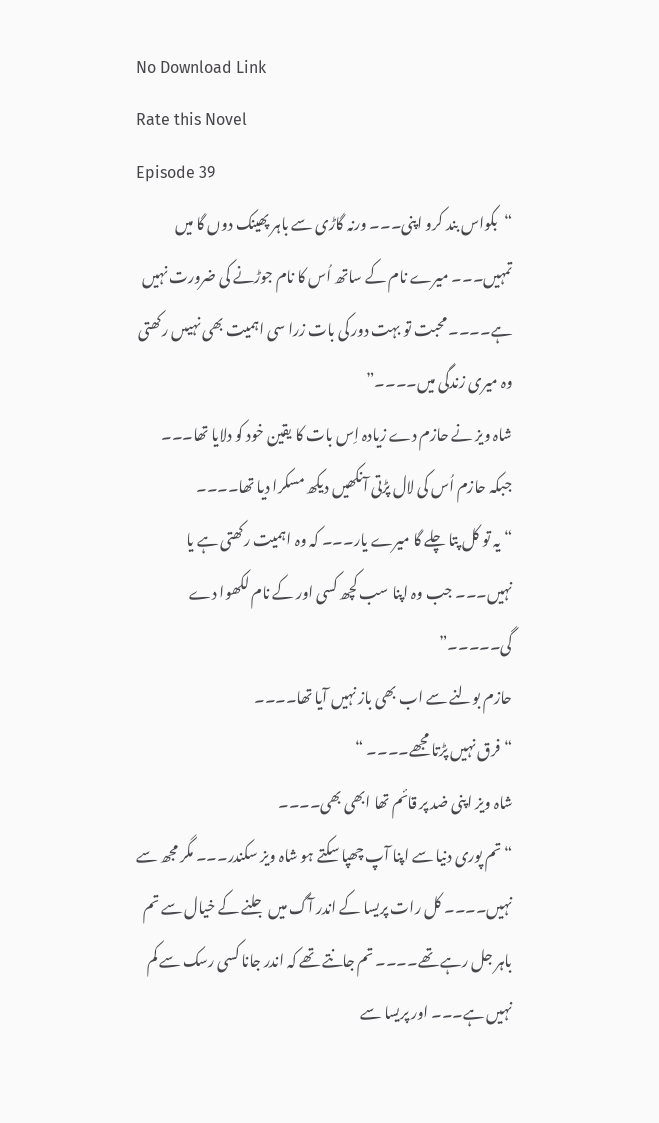No Download Link
Rate this Novel
Episode 39
“بکواس بند کرو اپنی۔۔۔ ورنہ گاڑی سے باہر پھینک دوں گا میں تمہیں۔۔۔ میرے نام کے ساتھ اُس کا نام جوڑنے کی ضرورت نہیں ہے۔۔۔۔ محبت تو بہت دور کی بات زرا سی اہمیت بھی نہیںں رکھتی وہ میری زندگی میں۔۔۔۔”
شاہ ویز نے حازم دے زیادہ اِس بات کا یقین خود کو دلایا تھا۔۔۔
جبکہ حازم اُس کی لال پڑتی آنکھیں دیکھ مسکرا دیا تھا۔۔۔۔
“یہ تو کل پتا چلے گا میرے یار۔۔۔ کہ وہ اہمیت رکھتی ہے یا نہیں۔۔۔ جب وہ اپنا سب کچھ کسی اور کے نام لکھوا دے گی۔۔۔۔۔”
حازم بولنے سے اب بھی باز نہیں آیا تھا۔۔۔۔
“فرق نہیں پڑتا مجھے۔۔۔۔ “
شاہ ویز اپنی ضد پر قائم تھا ابھی بھی۔۔۔۔
“تم پوری دنیا سے اپنا آپ چھپا سکتے ہو شاہ ویز سکندر۔۔۔ مگر مجھ سے نہیں۔۔۔۔ کل رات پریسا کے اندر آگ میں جلنے کے خیال سے تم باہر جل رہے تھے۔۔۔۔ تم جانتے تھے کہ اندر جانا کسی رسک سے کم نہیں ہے۔۔۔ اور پریسا سے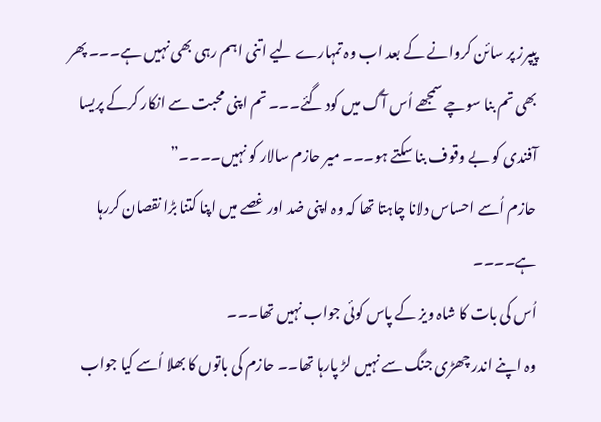پیپرز پر سائن کروانے کے بعد اب وہ تمہارے لیے اتنی اہم رہی بھی نہیں ہے۔۔۔ پھر بھی تم بنا سوچے سمجھے اُس آگ میں کود گئے۔۔۔ تم اپنی محبت سے انکار کرکے پریسا آفندی کو بے وقوف بنا سکتے ہو۔۔۔ میر حازم سالار کو نہیں۔۔۔۔”
حازم اُسے احساس دلانا چاہتا تھا کہ وہ اپنی ضد اور غصے میں اپنا کتنا بڑا نقصان کررہا ہے۔۔۔۔
اُس کی بات کا شاہ ویز کے پاس کوئی جواب نہیں تھا۔۔۔
وہ اپنے اندر چھڑی جنگ سے نہیں لڑ پارہا تھا۔۔ حازم کی باتوں کا بھلا اُسے کیا جواب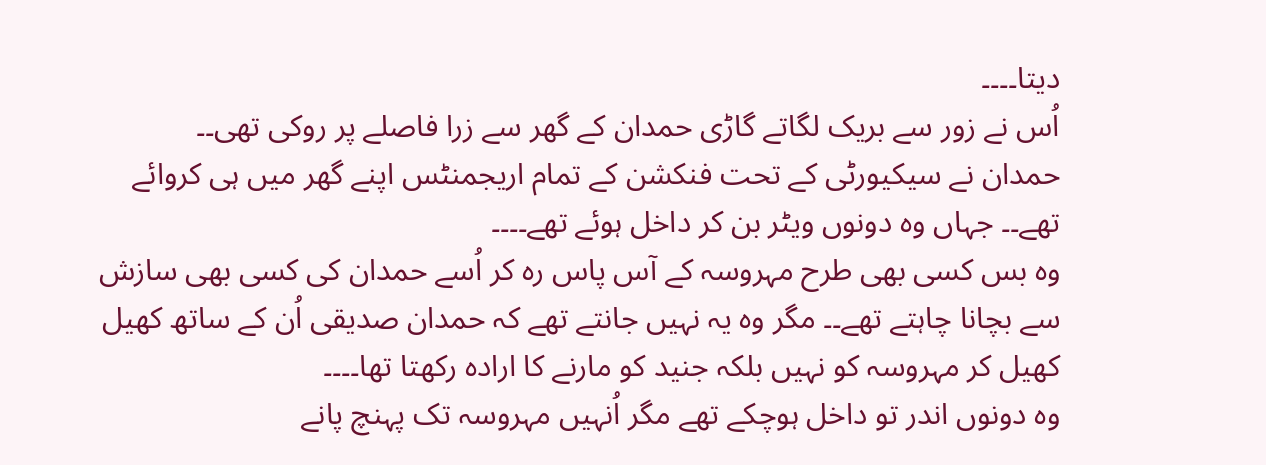دیتا۔۔۔۔
اُس نے زور سے بریک لگاتے گاڑی حمدان کے گھر سے زرا فاصلے پر روکی تھی۔۔
حمدان نے سیکیورٹی کے تحت فنکشن کے تمام اریجمنٹس اپنے گھر میں ہی کروائے تھے۔۔ جہاں وہ دونوں ویٹر بن کر داخل ہوئے تھے۔۔۔۔
وہ بس کسی بھی طرح مہروسہ کے آس پاس رہ کر اُسے حمدان کی کسی بھی سازش سے بچانا چاہتے تھے۔۔ مگر وہ یہ نہیں جانتے تھے کہ حمدان صدیقی اُن کے ساتھ کھیل کھیل کر مہروسہ کو نہیں بلکہ جنید کو مارنے کا ارادہ رکھتا تھا۔۔۔۔
وہ دونوں اندر تو داخل ہوچکے تھے مگر اُنہیں مہروسہ تک پہنچ پانے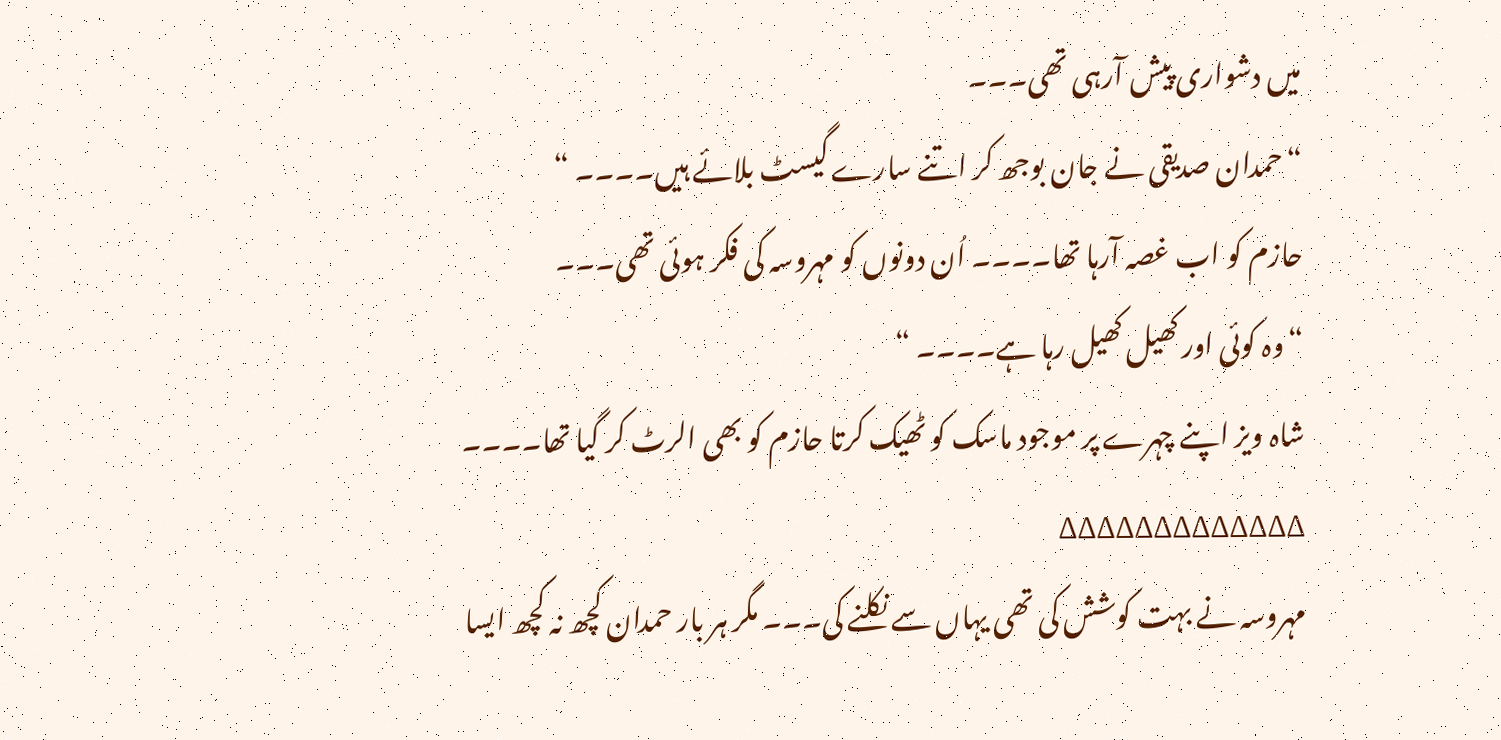میں دشواری پیش آرہی تھی۔۔۔
“حمدان صدیقی نے جان بوجھ کر اتنے سارے گیسٹ بلائے ہیں۔۔۔۔ “
حازم کو اب غصہ آرہا تھا۔۔۔۔ اُن دونوں کو مہروسہ کی فکر ہوئی تھی۔۔۔
“وہ کوئی اور کھیل کھیل رہا ہے۔۔۔۔ “
شاہ ویز اپنے چہرے پر موجود ماسک کو ٹھیک کرتا حازم کو بھی الرٹ کر گیا تھا۔۔۔۔
∆∆∆∆∆∆∆∆∆∆∆∆∆
مہروسہ نے بہت کوشش کی تھی یہاں سے نکلنے کی۔۔۔ مگر ہر بار حمدان کچھ نہ کچھ ایسا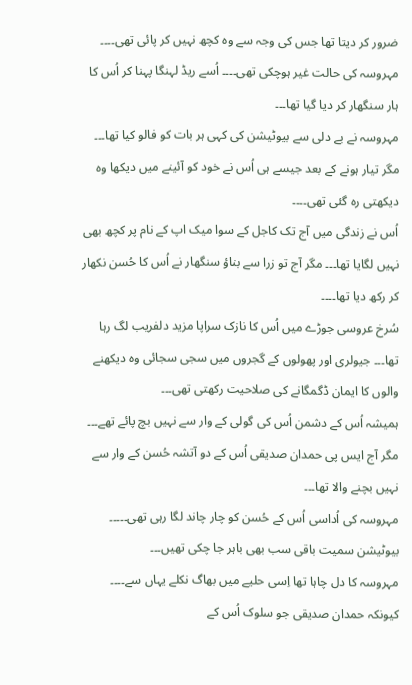ضرور کر دیتا تھا جس کی وجہ سے وہ کچھ نہیں کر پائی تھی۔۔۔۔
مہروسہ کی حالت غیر ہوچکی تھی۔۔۔۔ اُسے ریڈ لہنگا پہنا کر اُس کا ہار سنگھار کر دیا گیا تھا۔۔۔
مہروسہ نے بے دلی سے بیوٹیشن کی کہی ہر بات کو فالو کیا تھا۔۔۔ مگر تیار ہونے کے بعد جیسے ہی اُس نے خود کو آئینے میں دیکھا وہ دیکھتی رہ گئی تھی۔۔۔۔
اُس نے زندگی میں آج تک کاجل کے سوا میک اپ کے نام پر کچھ بھی نہیں لگایا تھا۔۔۔ مگر آج تو زرا سے بناؤ سنگھار نے اُس کا حُسن نکھار کر رکھ دیا تھا۔۔۔۔
سُرخ عروسی جوڑے میں اُس کا نازک سراپا مزید دلفریب لگ رہا تھا۔۔۔ جیولری اور پھولوں کے گجروں میں سجی سجائی وہ دیکھنے والوں کا ایمان ڈگمگانے کی صلاحیت رکھتی تھی۔۔۔
ہمیشہ اُس کے دشمن اُس کی گولی کے وار سے نہیں بچ پائے تھے۔۔۔ مگر آج ایس پی حمدان صدیقی اُس کے دو آتشہ حُسن کے وار سے نہیں بچنے والا تھا۔۔۔
مہروسہ کی اُداسی اُس کے حُسن کو چار چاند لگا رہی تھی۔۔۔۔۔
بیوٹیشن سمیت باقی سب بھی باہر جا چکی تھیں۔۔۔
مہروسہ کا دل چاہا تھا اِسی حلیے میں بھاگ نکلے یہاں سے۔۔۔۔ کیونکہ حمدان صدیقی جو سلوک اُس کے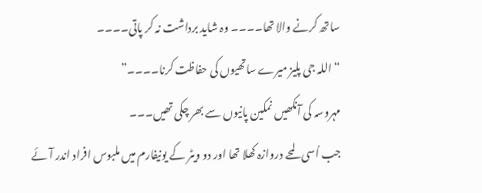ساتھ کرنے والا تھا۔۔۔۔ وہ شاید برداشت نہ کر پاتی۔۔۔۔
“اللہ جی پلیز میرے ساتھیوں کی حفاظت کرنا۔۔۔۔”
مہروسہ کی آنکھیں نمکین پانیوں سے بھر چکی تھیں۔۔۔
جب اُسی لمحے دروازہ کھلا تھا اور دو ویٹر کے یونیفارم میں ملبوس افراد اندر آئے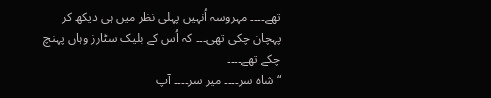تھے۔۔۔۔ مہروسہ اُنہیں پہلی نظر میں ہی دیکھ کر پہچان چکی تھی۔۔۔ کہ اُس کے بلیک سٹارز وہاں پہنچ چکے تھے۔۔۔۔
“شاہ سر۔۔۔۔ میر سر۔۔۔۔ آپ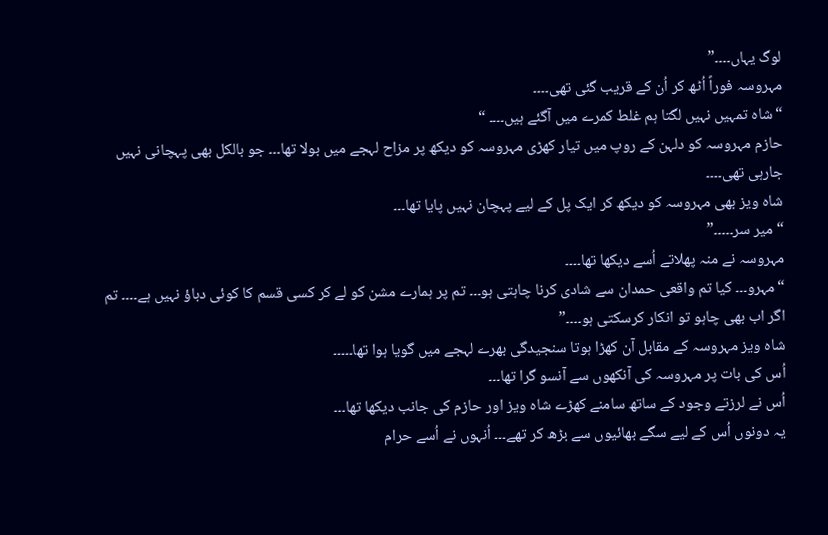لوگ یہاں۔۔۔۔”
مہروسہ فوراً اُٹھ کر اُن کے قریب گئی تھی۔۔۔۔
“شاہ تمہیں نہیں لگتا ہم غلط کمرے میں آگئے ہیں۔۔۔۔ “
حازم مہروسہ کو دلہن کے روپ میں تیار کھڑی مہروسہ کو دیکھ پر مزاح لہجے میں بولا تھا۔۔۔ جو بالکل بھی پہچانی نہیں جارہی تھی۔۔۔۔
شاہ ویز بھی مہروسہ کو دیکھ کر ایک پل کے لیے پہچان نہیں پایا تھا۔۔۔
“میر سر۔۔۔۔۔”
مہروسہ نے منہ پھلاتے اُسے دیکھا تھا۔۔۔۔
“مہرو۔۔۔ کیا تم واقعی حمدان سے شادی کرنا چاہتی ہو۔۔۔ تم پر ہمارے مشن کو لے کر کسی قسم کا کوئی دباؤ نہیں ہے۔۔۔۔ تم اگر اب بھی چاہو تو انکار کرسکتی ہو۔۔۔۔”
شاہ ویز مہروسہ کے مقابل آن کھڑا ہوتا سنجیدگی بھرے لہجے میں گویا ہوا تھا۔۔۔۔۔
اُس کی بات پر مہروسہ کی آنکھوں سے آنسو گرا تھا۔۔۔
اُس نے لرزتے وجود کے ساتھ سامنے کھڑے شاہ ویز اور حازم کی جانب دیکھا تھا۔۔۔
یہ دونوں اُس کے لیے سگے بھائیوں سے بڑھ کر تھے۔۔۔ اُنہوں نے اُسے حرام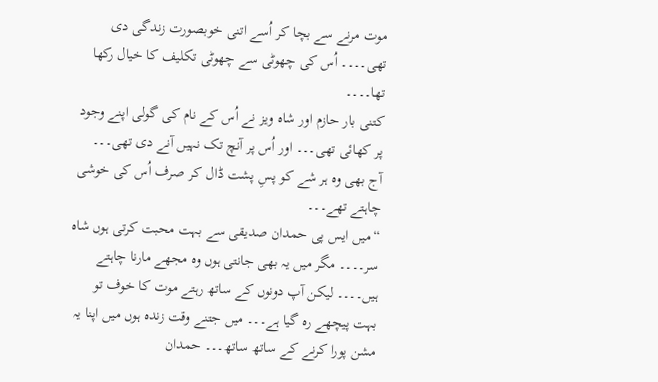موت مرنے سے بچا کر اُسے اتنی خوبصورت زندگی دی تھی۔۔۔۔ اُس کی چھوٹی سے چھوٹی تکلیف کا خیال رکھا تھا۔۔۔۔
کتنی بار حازم اور شاہ ویز نے اُس کے نام کی گولی اپنے وجود پر کھائی تھی۔۔۔ اور اُس پر آنچ تک نہیں آنے دی تھی۔۔۔
آج بھی وہ ہر شے کو پسِ پشت ڈال کر صرف اُس کی خوشی چاہتے تھے۔۔۔
“میں ایس پی حمدان صدیقی سے بہت محبت کرتی ہوں شاہ سر۔۔۔۔ مگر میں یہ بھی جانتی ہوں وہ مجھے مارنا چاہتے ہیں۔۔۔۔ لیکن آپ دونوں کے ساتھ رہتے موت کا خوف تو بہت پیچھے رہ گیا ہے۔۔۔ میں جتنے وقت زندہ ہوں میں اپنا یہ مشن پورا کرنے کے ساتھ ساتھ۔۔۔ حمدان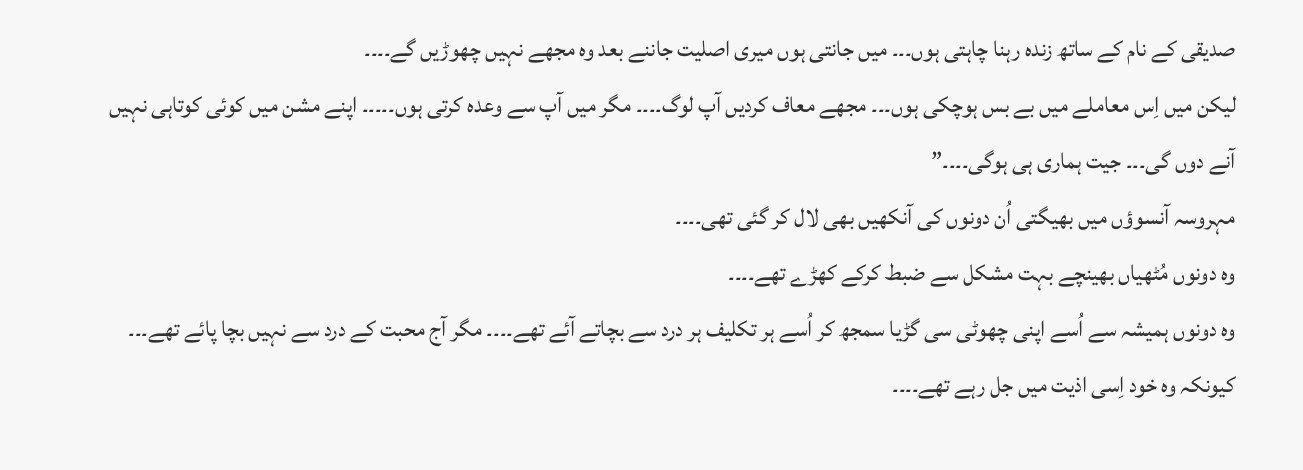صدیقی کے نام کے ساتھ زندہ رہنا چاہتی ہوں۔۔۔ میں جانتی ہوں میری اصلیت جاننے بعد وہ مجھے نہیں چھوڑیں گے۔۔۔۔
لیکن میں اِس معاملے میں بے بس ہوچکی ہوں۔۔۔ مجھے معاف کردیں آپ لوگ۔۔۔۔ مگر میں آپ سے وعدہ کرتی ہوں۔۔۔۔۔ اپنے مشن میں کوئی کوتاہی نہیں آنے دوں گی۔۔۔ جیت ہماری ہی ہوگی۔۔۔۔”
مہروسہ آنسوؤں میں بھیگتی اُن دونوں کی آنکھیں بھی لال کر گئی تھی۔۔۔۔
وہ دونوں مُٹھیاں بھینچے بہت مشکل سے ضبط کرکے کھڑے تھے۔۔۔۔
وہ دونوں ہمیشہ سے اُسے اپنی چھوٹی سی گڑیا سمجھ کر اُسے ہر تکلیف ہر درد سے بچاتے آئے تھے۔۔۔۔ مگر آج محبت کے درد سے نہیں بچا پائے تھے۔۔۔
کیونکہ وہ خود اِسی اذیت میں جل رہے تھے۔۔۔۔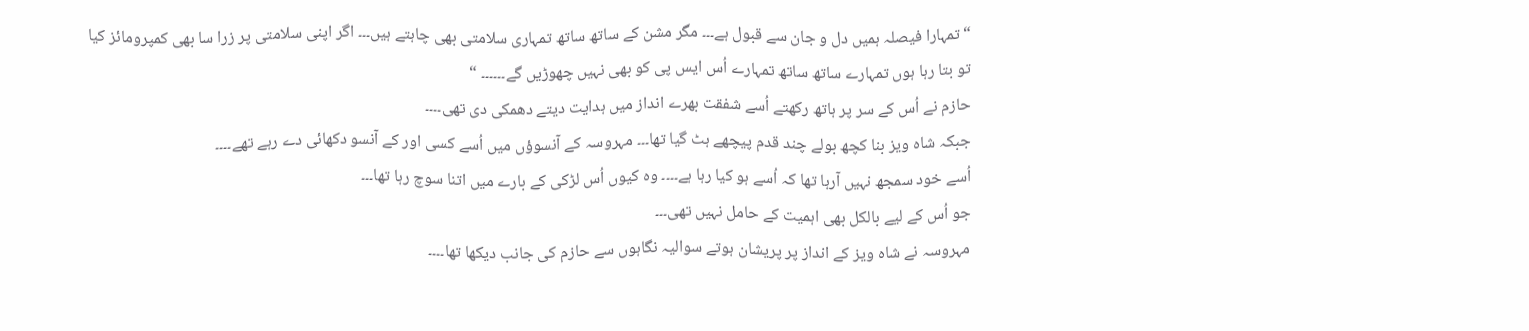“تمہارا فیصلہ ہمیں دل و جان سے قبول ہے۔۔۔ مگر مشن کے ساتھ ساتھ تمہاری سلامتی بھی چاہتے ہیں۔۔۔ اگر اپنی سلامتی پر زرا سا بھی کمپرومائز کیا تو بتا رہا ہوں تمہارے ساتھ ساتھ تمہارے اُس ایس پی کو بھی نہیں چھوڑیں گے۔۔۔۔۔۔ “
حازم نے اُس کے سر پر ہاتھ رکھتے اُسے شفقت بھرے انداز میں ہدایت دیتے دھمکی دی تھی۔۔۔۔
جبکہ شاہ ویز بنا کچھ بولے چند قدم پیچھے ہٹ گیا تھا۔۔۔ مہروسہ کے آنسوؤں میں اُسے کسی اور کے آنسو دکھائی دے رہے تھے۔۔۔۔
اُسے خود سمجھ نہیں آرہا تھا کہ اُسے ہو کیا رہا ہے۔۔۔۔ وہ کیوں اُس لڑکی کے بارے میں اتنا سوچ رہا تھا۔۔۔
جو اُس کے لیے بالکل بھی اہمیت کے حامل نہیں تھی۔۔۔
مہروسہ نے شاہ ویز کے انداز پر پریشان ہوتے سوالیہ نگاہوں سے حازم کی جانب دیکھا تھا۔۔۔۔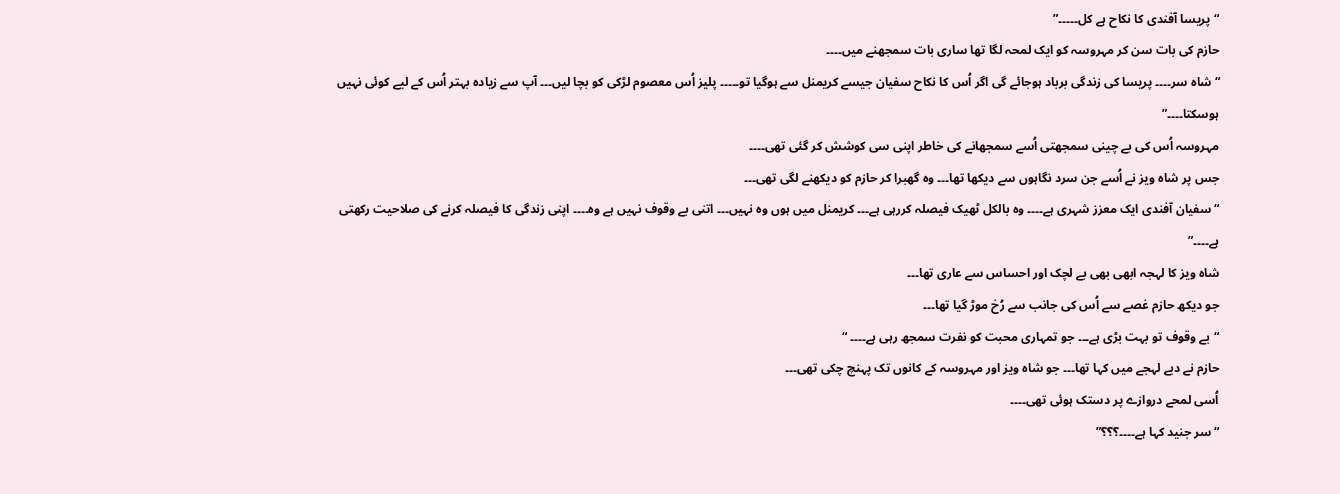“پریسا آفندی کا نکاح ہے کل۔۔۔۔۔”
حازم کی بات سن کر مہروسہ کو ایک لمحہ لگا تھا ساری بات سمجھنے میں۔۔۔۔
“شاہ سر۔۔۔۔ پریسا کی زندگی برباد ہوجائے گی اگر اُس کا نکاح سفیان جیسے کریمنل سے ہوگیا تو۔۔۔۔۔ پلیز اُس معصوم لڑکی کو بچا لیں۔۔۔ آپ سے زیادہ بہتر اُس کے لیے کوئی نہیں ہوسکتا۔۔۔۔”
مہروسہ اُس کی بے چینی سمجھتی اُسے سمجھانے کی خاطر اپنی سی کوشش کر گئی تھی۔۔۔۔
جس پر شاہ ویز نے اُسے جن سرد نگاہوں سے دیکھا تھا۔۔۔ وہ گھبرا کر حازم کو دیکھنے لگی تھی۔۔۔
“سفیان آفندی ایک معزز شہری ہے۔۔۔۔ وہ بالکل ٹھیک فیصلہ کررہی ہے۔۔۔ کریمنل میں ہوں وہ نہیں۔۔۔ اتنی بے وقوف نہیں ہے وہ۔۔۔۔ اپنی زندگی کا فیصلہ کرنے کی صلاحیت رکھتی ہے۔۔۔۔”
شاہ ویز کا لہجہ ابھی بھی بے لچک اور احساس سے عاری تھا۔۔۔
جو دیکھ حازم غصے سے اُس کی جانب سے رُخ موڑ گیا تھا۔۔۔
“بے وقوف تو بہت بڑی ہے۔۔۔ جو تمہاری محبت کو نفرت سمجھ رہی ہے۔۔۔۔ “
حازم نے دبے لہجے میں کہا تھا۔۔۔ جو شاہ ویز اور مہروسہ کے کانوں تک پہنچ چکی تھی۔۔۔
اُسی لمحے دروازے پر دستک ہوئی تھی۔۔۔۔
“سر جنید کہا ہے۔۔۔۔؟؟؟”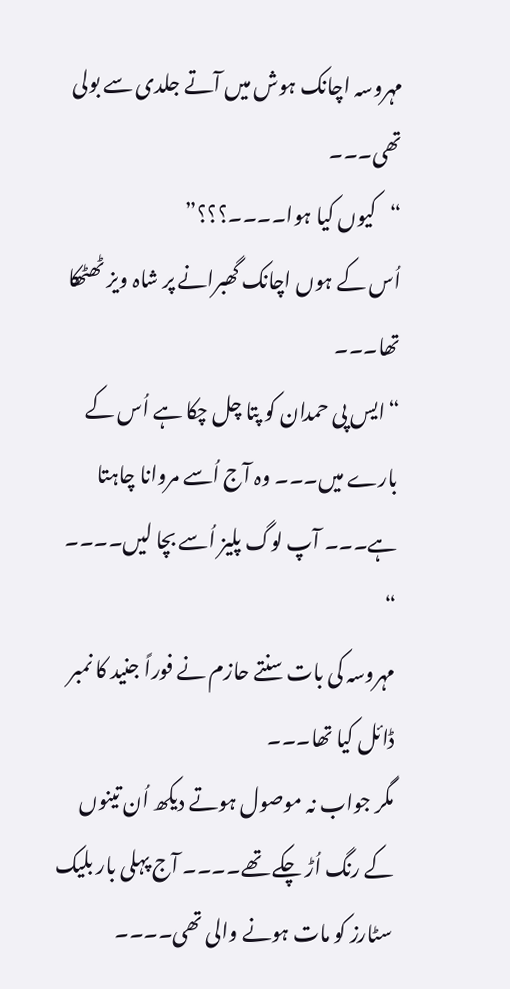مہروسہ اچانک ہوش میں آتے جلدی سے بولی تھی۔۔۔
“کیوں کیا ہوا۔۔۔۔؟؟؟”
اُس کے ہوں اچانک گھبرانے پر شاہ ویز ٹھٹھکا تھا۔۔۔
“ایس پی حمدان کو پتا چل چکا ہے اُس کے بارے میں۔۔۔ وہ آج اُسے مروانا چاہتا ہے۔۔۔ آپ لوگ پلیز اُسے بچا لیں۔۔۔۔ “
مہروسہ کی بات سنتے حازم نے فوراً جنید کا نمبر ڈائل کیا تھا۔۔۔
مگر جواب نہ موصول ہوتے دیکھ اُن تینوں کے رنگ اُڑ چکے تھے۔۔۔۔ آج پہلی بار بلیک سٹارز کو مات ہونے والی تھی۔۔۔۔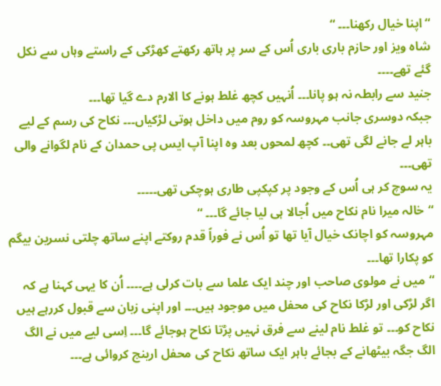“اپنا خیال رکھنا۔۔۔ “
شاہ ویز اور حازم باری باری اُس کے سر پر ہاتھ رکھتے کھڑکی کے راستے وہاں سے نکل گئے تھے۔۔۔۔
جنید سے رابطہ نہ ہو پانا۔۔۔ اُنہیں کچھ غلط ہونے کا الارم دے گیا تھا۔۔۔
جبکہ دوسری جانب مہروسہ کو روم میں داخل ہوتی لڑکیاں۔۔۔ نکاح کی رسم کے لیے باہر لے جانے لگی تھی۔۔ کچھ لمحوں بعد وہ اپنا آپ ایس پی حمدان کے نام لگوانے والی تھی۔۔۔
یہ سوچ کر ہی اُس کے وجود پر کپکپی طاری ہوچکی تھی۔۔۔۔۔
“خالہ میرا نام نکاح میں اُجالا ہی لیا جائے گا۔۔۔ “
مہروسہ کو اچانک خیال آیا تھا تو اُس نے فوراً قدم روکتے اپنے ساتھ چلتی نسرین بیگم کو پکارا تھا۔۔۔
“میں نے مولوی صاحب اور چند ایک علما سے بات کرلی ہے۔۔۔۔ اُن کا یہی کہنا ہے کہ اگر لڑکی اور لڑکا نکاح کی محفل میں موجود ہیں۔۔۔ اور اپنی زبان سے قبول کررہے ہیں نکاح کو۔۔۔ تو غلط نام لینے سے فرق نہیں پڑتا نکاح ہوجائے گا۔۔۔ اِسی لیے میں نے الگ الگ جگہ بیٹھانے کے بجائے باہر ایک ساتھ نکاح کی محفل ارینج کروائی ہے۔۔۔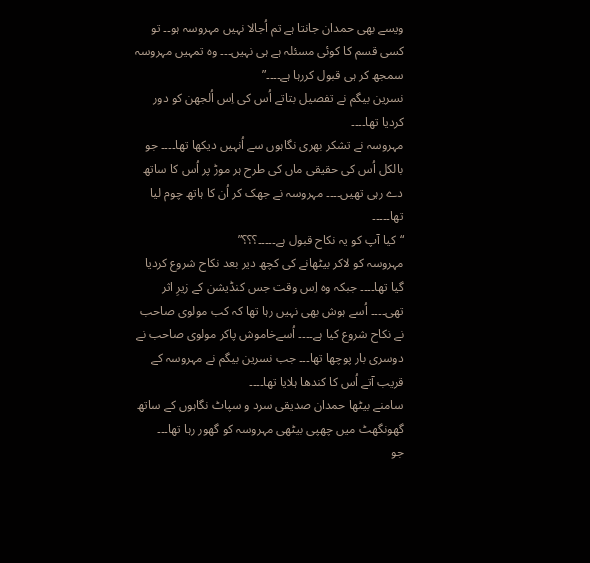ویسے بھی حمدان جانتا ہے تم اُجالا نہیں مہروسہ ہو۔۔ تو کسی قسم کا کوئی مسئلہ ہے ہی نہیں۔۔۔ وہ تمہیں مہروسہ سمجھ کر ہی قبول کررہا ہے۔۔۔۔”
نسرین بیگم نے تفصیل بتاتے اُس کی اِس اُلجھن کو دور کردیا تھا۔۔۔۔
مہروسہ نے تشکر بھری نگاہوں سے اُنہیں دیکھا تھا۔۔۔۔ جو بالکل اُس کی حقیقی ماں کی طرح ہر موڑ پر اُس کا ساتھ دے رہی تھیں۔۔۔۔ مہروسہ نے جھک کر اُن کا ہاتھ چوم لیا تھا۔۔۔۔۔
“کیا آپ کو یہ نکاح قبول ہے۔۔۔۔۔؟؟؟”
مہروسہ کو لاکر بیٹھانے کی کچھ دیر بعد نکاح شروع کردیا گیا تھا۔۔۔۔ جبکہ وہ اِس وقت جس کنڈیشن کے زیرِ اثر تھی۔۔۔۔ اُسے ہوش بھی نہیں رہا تھا کہ کب مولوی صاحب نے نکاح شروع کیا ہے۔۔۔۔ اُسےخاموش پاکر مولوی صاحب نے دوسری بار پوچھا تھا۔۔۔ جب نسرین بیگم نے مہروسہ کے قریب آتے اُس کا کندھا ہلایا تھا۔۔۔۔
سامنے بیٹھا حمدان صدیقی سرد و سپاٹ نگاہوں کے ساتھ گھونگھٹ میں چھپی بیٹھی مہروسہ کو گھور رہا تھا۔۔۔
جو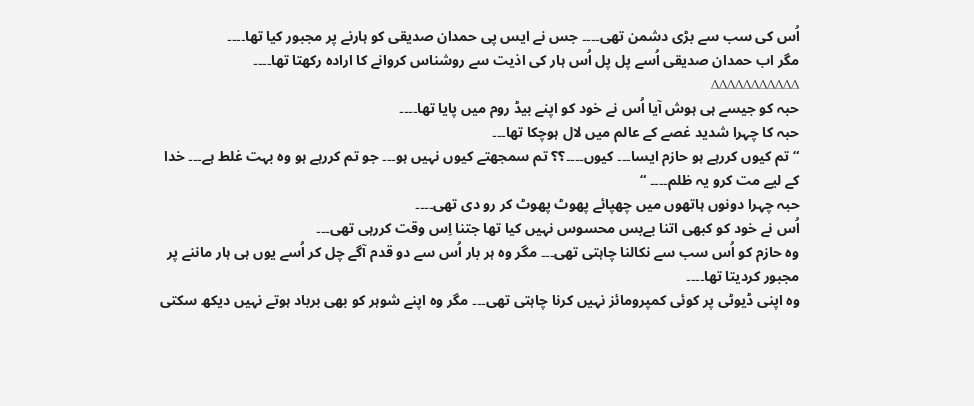اُس کی سب سے بڑی دشمن تھی۔۔۔۔ جس نے ایس پی حمدان صدیقی کو ہارنے پر مجبور کیا تھا۔۔۔۔
مگر اب حمدان صدیقی اُسے پل پل اُس ہار کی اذیت سے روشناس کروانے کا ارادہ رکھتا تھا۔۔۔۔
∆∆∆∆∆∆∆∆∆∆∆
حبہ کو جیسے ہی ہوش آیا اُس نے خود کو اپنے بیڈ روم میں پایا تھا۔۔۔۔
حبہ کا چہرا شدید غصے کے عالم میں لال ہوچکا تھا۔۔۔
“تم کیوں کررہے ہو حازم ایسا۔۔۔ کیوں۔۔۔۔؟؟ تم سمجھتے کیوں نہیں ہو۔۔۔ جو تم کررہے ہو وہ بہت غلط ہے۔۔۔ خدا کے لیے مت کرو یہ ظلم۔۔۔۔ “
حبہ چہرا دونوں ہاتھوں میں چھپائے پھوٹ پھوٹ کر رو دی تھی۔۔۔۔
اُس نے خود کو کبھی اتنا بےبس محسوس نہیں کیا تھا جتنا اِس وقت کررہی تھی۔۔۔
وہ حازم کو اُس سب سے نکالنا چاہتی تھی۔۔۔ مگر وہ ہر بار اُس سے دو قدم آگے چل کر اُسے یوں ہی ہار ماننے پر مجبور کردیتا تھا۔۔۔۔
وہ اپنی ڈیوٹی پر کوئی کمپرومائز نہیں کرنا چاہتی تھی۔۔۔ مگر وہ اپنے شوہر کو بھی برباد ہوتے نہیں دیکھ سکتی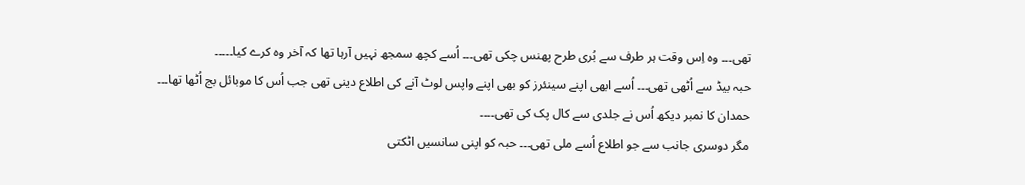تھی۔۔۔ وہ اِس وقت ہر طرف سے بُری طرح پھنس چکی تھی۔۔۔ اُسے کچھ سمجھ نہیں آرہا تھا کہ آخر وہ کرے کیا۔۔۔۔۔
حبہ بیڈ سے اُٹھی تھی۔۔۔ اُسے ابھی اپنے سینئرز کو بھی اپنے واپس لوٹ آنے کی اطلاع دینی تھی جب اُس کا موبائل بج اُٹھا تھا۔۔۔
حمدان کا نمبر دیکھ اُس نے جلدی سے کال پک کی تھی۔۔۔۔
مگر دوسری جانب سے جو اطلاع اُسے ملی تھی۔۔۔ حبہ کو اپنی سانسیں اٹکتی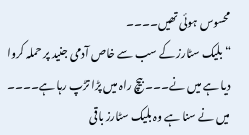محسوس ہوئی تھیں۔۔۔۔
“بلیک سٹارز کے سب سے خاص آدمی جنید پر حملہ کروا دیا ہے میں نے۔۔۔ بیچ راہ میں پڑا تڑپ رہا ہے۔۔۔۔ میں نے سنا ہے وہ بلیک سٹارز باقی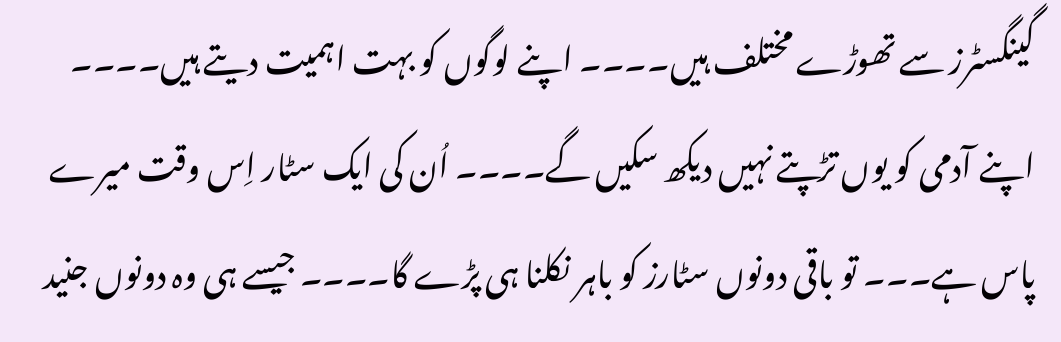گینگسٹرز سے تھوڑے مختلف ہیں۔۔۔۔ اپنے لوگوں کو بہت اہمیت دیتے ہیں۔۔۔۔ اپنے آدمی کو یوں تڑپتے نہیں دیکھ سکیں گے۔۔۔۔ اُن کی ایک سٹار اِس وقت میرے پاس ہے۔۔۔ تو باقی دونوں سٹارز کو باہر نکلنا ہی پڑے گا۔۔۔۔ جیسے ہی وہ دونوں جنید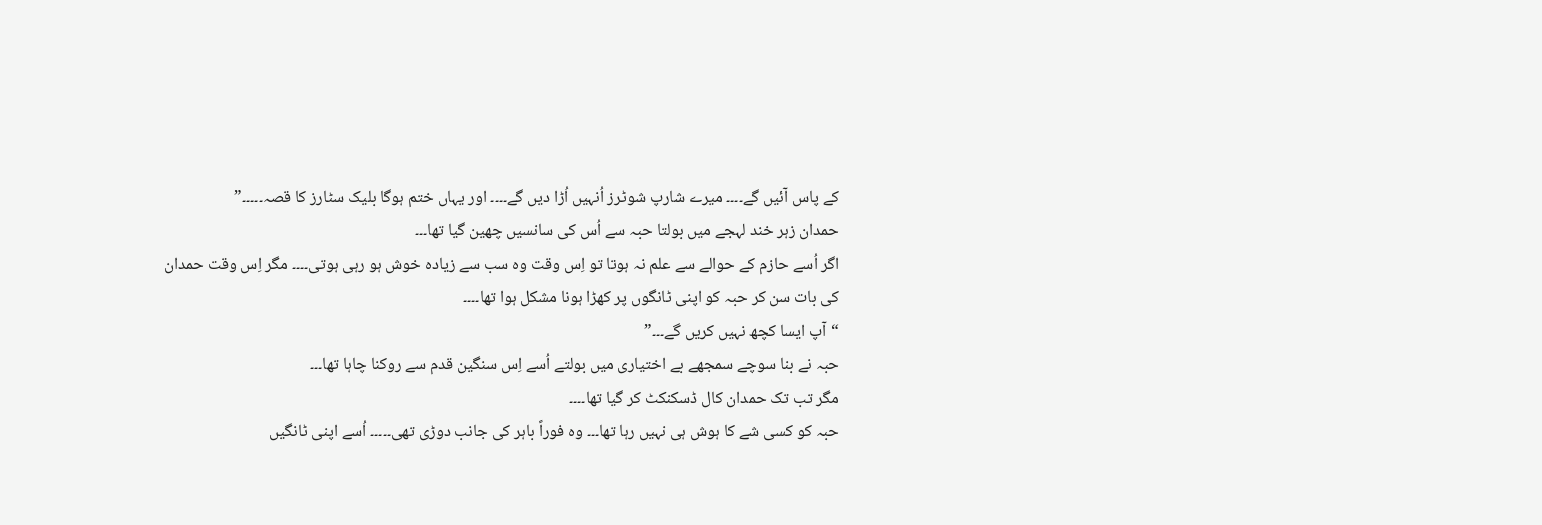کے پاس آئیں گے۔۔۔۔ میرے شارپ شوٹرز اُنہیں اُڑا دیں گے۔۔۔۔ اور یہاں ختم ہوگا بلیک سٹارز کا قصہ۔۔۔۔۔”
حمدان زہر خند لہجے میں بولتا حبہ سے اُس کی سانسیں چھین گیا تھا۔۔۔
اگر اُسے حازم کے حوالے سے علم نہ ہوتا تو اِس وقت وہ سب سے زیادہ خوش ہو رہی ہوتی۔۔۔۔ مگر اِس وقت حمدان کی بات سن کر حبہ کو اپنی ٹانگوں پر کھڑا ہونا مشکل ہوا تھا۔۔۔۔
“آپ ایسا کچھ نہیں کریں گے۔۔۔”
حبہ نے بنا سوچے سمجھے بے اختیاری میں بولتے اُسے اِس سنگین قدم سے روکنا چاہا تھا۔۔۔
مگر تب تک حمدان کال ڈسکنکٹ کر گیا تھا۔۔۔۔
حبہ کو کسی شے کا ہوش ہی نہیں رہا تھا۔۔۔ وہ فوراً باہر کی جانب دوڑی تھی۔۔۔۔۔ اُسے اپنی ٹانگیں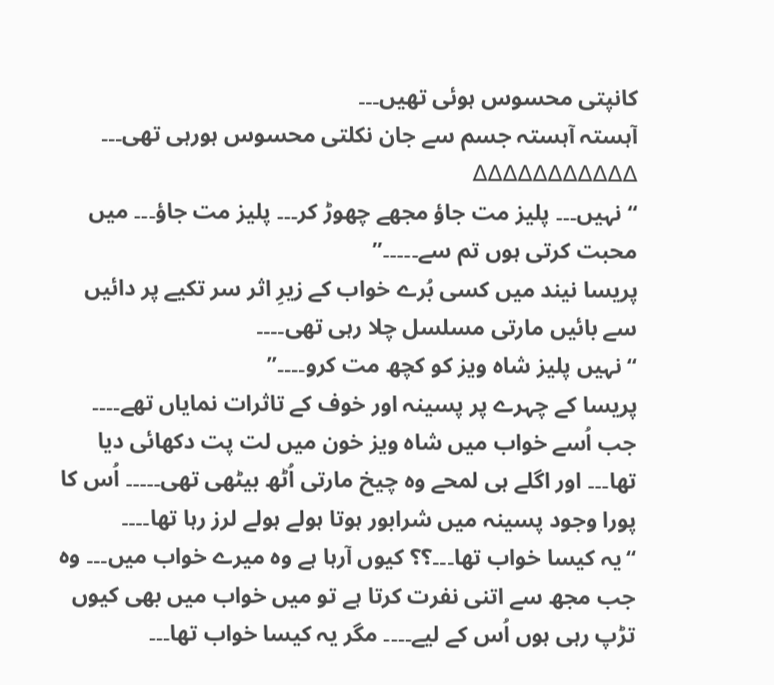کانپتی محسوس ہوئی تھیں۔۔۔
آہستہ آہستہ جسم سے جان نکلتی محسوس ہورہی تھی۔۔۔
∆∆∆∆∆∆∆∆∆∆∆
“نہیں۔۔۔ پلیز مت جاؤ مجھے چھوڑ کر۔۔۔ پلیز مت جاؤ۔۔۔ میں محبت کرتی ہوں تم سے۔۔۔۔۔”
پریسا نیند میں کسی بُرے خواب کے زیرِ اثر سر تکیے پر دائیں سے بائیں مارتی مسلسل چلا رہی تھی۔۔۔۔
“نہیں پلیز شاہ ویز کو کچھ مت کرو۔۔۔۔”
پریسا کے چہرے پر پسینہ اور خوف کے تاثرات نمایاں تھے۔۔۔۔
جب اُسے خواب میں شاہ ویز خون میں لت پت دکھائی دیا تھا۔۔۔ اور اگلے ہی لمحے وہ چیخ مارتی اُٹھ بیٹھی تھی۔۔۔۔۔ اُس کا پورا وجود پسینہ میں شرابور ہوتا ہولے ہولے لرز رہا تھا۔۔۔۔
“یہ کیسا خواب تھا۔۔۔؟؟ کیوں آرہا ہے وہ میرے خواب میں۔۔۔ وہ جب مجھ سے اتنی نفرت کرتا ہے تو میں خواب میں بھی کیوں تڑپ رہی ہوں اُس کے لیے۔۔۔۔ مگر یہ کیسا خواب تھا۔۔۔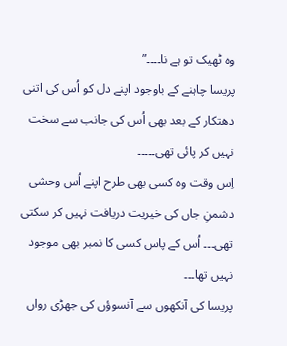وہ ٹھیک تو ہے نا۔۔۔۔”
پریسا چاہنے کے باوجود اپنے دل کو اُس کی اتنی دھتکار کے بعد بھی اُس کی جانب سے سخت نہیں کر پائی تھی۔۔۔۔۔
اِس وقت وہ کسی بھی طرح اپنے اُس وحشی دشمنِ جاں کی خیریت دریافت نہیں کر سکتی تھی۔۔۔ اُس کے پاس کسی کا نمبر بھی موجود نہیں تھا۔۔۔
پریسا کی آنکھوں سے آنسوؤں کی جھڑی رواں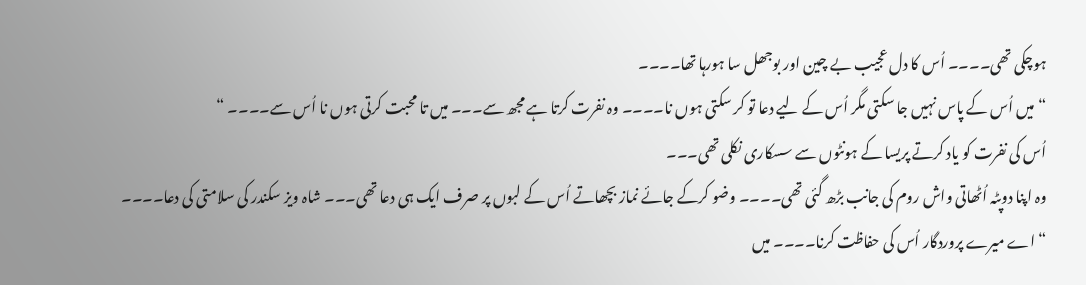ہوچکی تھی۔۔۔۔ اُس کا دل عجیب بے چین اور بوجھل سا ہورہا تھا۔۔۔۔
“میں اُس کے پاس نہیں جا سکتی مگر اُس کے لیے دعا تو کر سکتی ہوں نا۔۔۔۔ وہ نفرت کرتا ہے مجھ سے۔۔۔ میں تا محبت کرتی ہوں نا اُس سے۔۔۔۔ “
اُس کی نفرت کو یاد کرتے پریسا کے ہونٹوں سے سسکاری نکلی تھی۔۔۔
وہ اپنا دوپٹہ اُٹھاتی واش روم کی جانب بڑھ گئی تھی۔۔۔۔ وضو کرکے جائے نماز بچھاتے اُس کے لبوں پر صرف ایک ہی دعا تھی۔۔۔ شاہ ویز سکندر کی سلامتی کی دعا۔۔۔۔
“اے میرے پروردگار اُس کی حفاظت کرنا۔۔۔۔ میں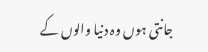جانتی ہوں وہ دنیا والوں کے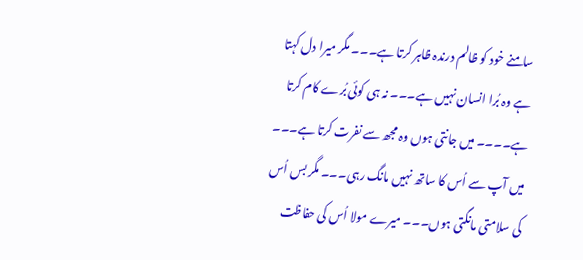سامنے خود کو ظالم درندہ ظاہر کرتا ہے۔۔۔ مگر میرا دل کہتا ہے وہ بُرا انسان نہیں ہے۔۔۔ نہ ہی کوئی بُرے کام کرتا ہے۔۔۔۔ میں جانتی ہوں وہ مجھ سے نفرت کرتا ہے۔۔۔ میں آپ سے اُس کا ساتھ نہیں مانگ رہی۔۔۔ مگر بس اُس کی سلامتی مانگتی ہوں۔۔۔ میرے مولا اُس کی حفاظت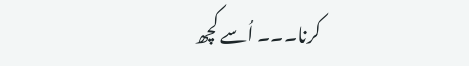کرنا۔۔۔ اُسے کچھ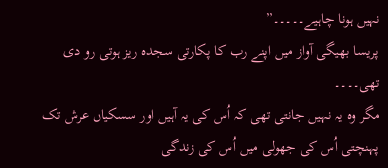نہیں ہونا چاہیے۔۔۔۔۔”
پریسا بھیگی آواز میں اپنے رب کا پکارتی سجدہ ریز ہوتی رو دی تھی۔۔۔۔
مگر وہ یہ نہیں جانتی تھی کہ اُس کی یہ آہیں اور سسکیاں عرش تک پہنچتی اُس کی جھولی میں اُس کی زندگی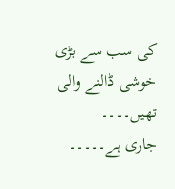کی سب سے بڑی خوشی ڈالنے والی تھیں۔۔۔۔
جاری ہے۔۔۔۔۔